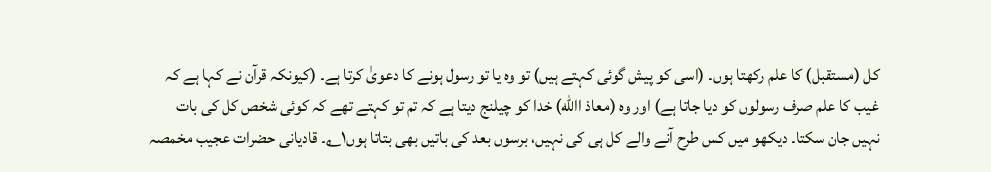کل (مستقبل) کا علم رکھتا ہوں۔ (اسی کو پیش گوئی کہتے ہیں) تو وہ یا تو رسول ہونے کا دعویٰ کرتا ہے۔ (کیونکہ قرآن نے کہا ہے کہ غیب کا علم صرف رسولوں کو دیا جاتا ہے) اور وہ (معاذ االله) خدا کو چیلنج دیتا ہے کہ تم تو کہتے تھے کہ کوئی شخص کل کی بات نہیں جان سکتا۔ دیکھو میں کس طرح آنے والے کل ہی کی نہیں، برسوں بعد کی باتیں بھی بتاتا ہوں۱؎۔ قادیانی حضرات عجیب مخمصہ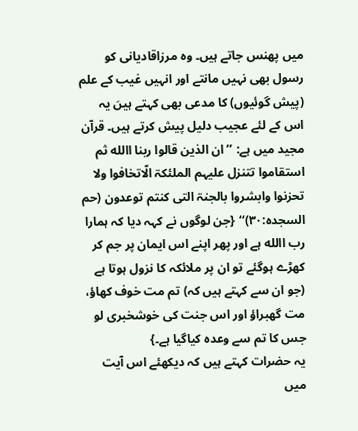میں پھنس جاتے ہیں۔ وہ مرزاقادیانی کو رسول بھی نہیں مانتے اور انہیں غیب کے علم (پیش گوئیوں) کا مدعی بھی کہتے ہیںَ یہ اس کے لئے عجیب دلیل پیش کرتے ہیں۔ قرآن مجید میں ہے: ’’ان الذین قالوا ربنا االله ثم استقاموا تتنزل علیہم الملئکۃ الّاتخافوا ولا تحزنوا وابشروا بالجنۃ التی کنتم توعدون (حم السجدہ:۳۰)‘‘ {جن لوگوں نے کہہ دیا کہ ہمارا رب االله ہے اور پھر اپنے اس ایمان پر جم کر کھڑے ہوگئے تو ان پر ملائکہ کا نزول ہوتا ہے (جو ان سے کہتے ہیں کہ) تم مت خوف کھاؤ، مت گھبراؤ اور اس جنت کی خوشخبری لو جس کا تم سے وعدہ کیاگیا ہے۔}
یہ حضرات کہتے ہیں کہ دیکھئے اس آیت میں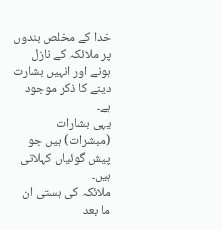خدا کے مخلص بندوں پر ملائکہ کے نازل ہونے اور انہیں بشارت دینے کا ذکر موجود ہے۔
یہی بشارات (مبشرات) ہیں جو پیش گوئیاں کہلاتی ہیں۔
ملائکہ کی ہستی ان ما بعد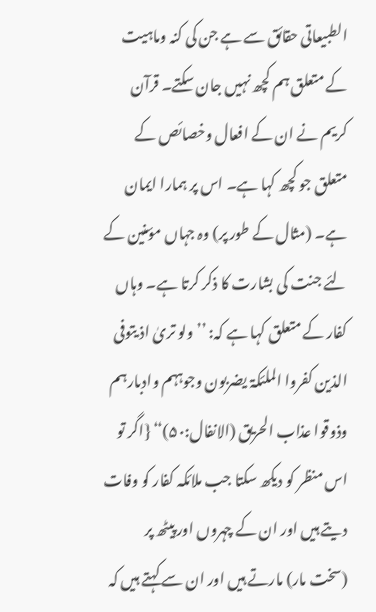الطبیعاتی حقائق سے ہے جن کی کنہ وماہیت کے متعلق ہم کچھ نہیں جان سکتے۔ قرآن کریم نے ان کے افعال وخصائص کے متعلق جو کچھ کہا ہے۔ اس پر ہمارا ایمان ہے۔ (مثال کے طور پر) وہ جہاں مؤمنین کے لئے جنت کی بشارت کا ذکر کرتا ہے۔ وہاں کفار کے متعلق کہا ہے کہ: ’’ولو تریٰ اذ یتوفی الذین کفروا الملئکۃ یضربون وجوہہم وادبارہم وذوقوا عذاب الحریق (الانفال:۵۰)‘‘ {اگر تو اس منظر کو دیکھ سکتا جب ملائکہ کفار کو وفات دیتے ہیں اور ان کے چہروں اور پیٹھ پر (سخت مار) مارتے ہیں اور ان سے کہتے ہیں کہ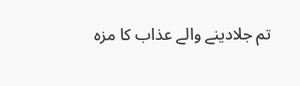تم جلادینے والے عذاب کا مزہ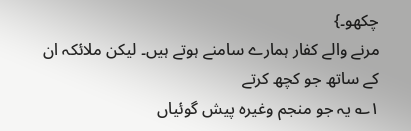چکھو۔}
مرنے والے کفار ہمارے سامنے ہوتے ہیں۔ لیکن ملائکہ ان کے ساتھ جو کچھ کرتے
۱؎ یہ جو منجم وغیرہ پیش گوئیاں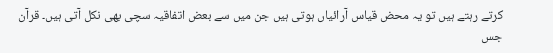کرتے رہتے ہیں تو یہ محض قیاس آرائیاں ہوتی ہیں جن میں سے بعض اتفاقیہ سچی بھی نکل آتی ہیں۔ قرآن جس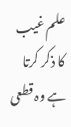علم غیب کا ذکر کرتا ہے وہ قطعی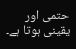حتمی اور یقینی ہوتا ہے۔